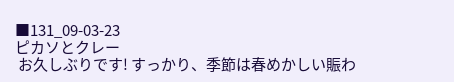■131_09-03-23
ピカソとクレー
 お久しぶりです! すっかり、季節は春めかしい賑わ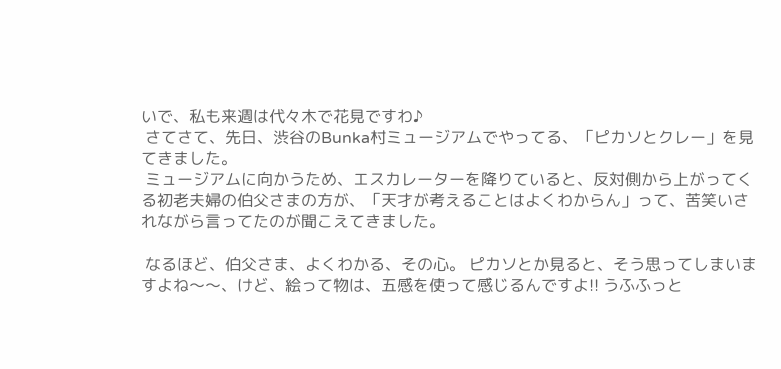いで、私も来週は代々木で花見ですわ♪
 さてさて、先日、渋谷のBunka村ミュージアムでやってる、「ピカソとクレー」を見てきました。
 ミュージアムに向かうため、エスカレーターを降りていると、反対側から上がってくる初老夫婦の伯父さまの方が、「天才が考えることはよくわからん」って、苦笑いされながら言ってたのが聞こえてきました。

 なるほど、伯父さま、よくわかる、その心。 ピカソとか見ると、そう思ってしまいますよね〜〜、けど、絵って物は、五感を使って感じるんですよ!! うふふっと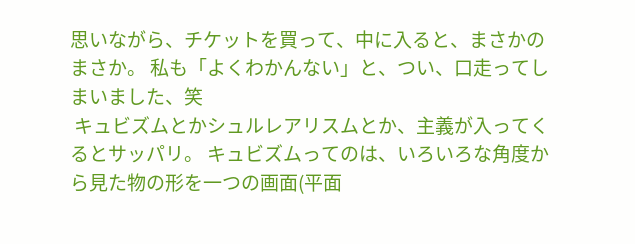思いながら、チケットを買って、中に入ると、まさかのまさか。 私も「よくわかんない」と、つい、口走ってしまいました、笑
 キュビズムとかシュルレアリスムとか、主義が入ってくるとサッパリ。 キュビズムってのは、いろいろな角度から見た物の形を一つの画面(平面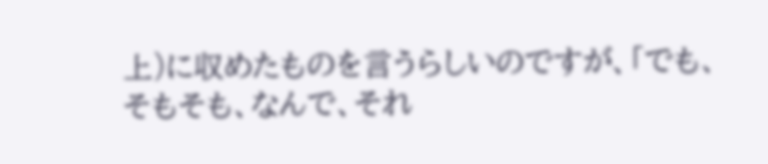上)に収めたものを言うらしいのですが、「でも、そもそも、なんで、それ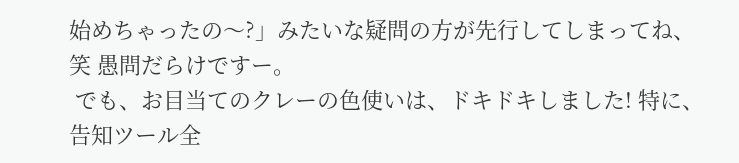始めちゃったの〜?」みたいな疑問の方が先行してしまってね、笑 愚問だらけですー。
 でも、お目当てのクレーの色使いは、ドキドキしました! 特に、告知ツール全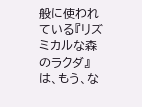般に使われている『リズミカルな森のラクダ』は、もう、な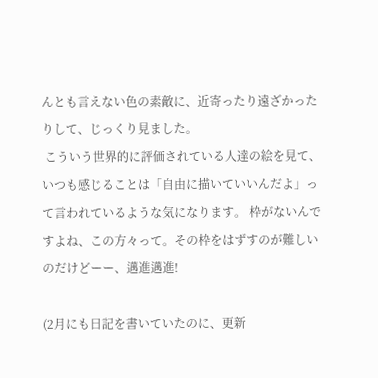んとも言えない色の素敵に、近寄ったり遠ざかったりして、じっくり見ました。
 こういう世界的に評価されている人達の絵を見て、いつも感じることは「自由に描いていいんだよ」って言われているような気になります。 枠がないんですよね、この方々って。その枠をはずすのが難しいのだけどーー、邁進邁進!

(2月にも日記を書いていたのに、更新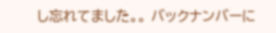し忘れてました。。 バックナンバーに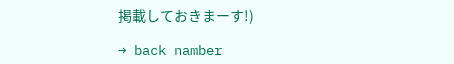掲載しておきまーす!)

→ back namber